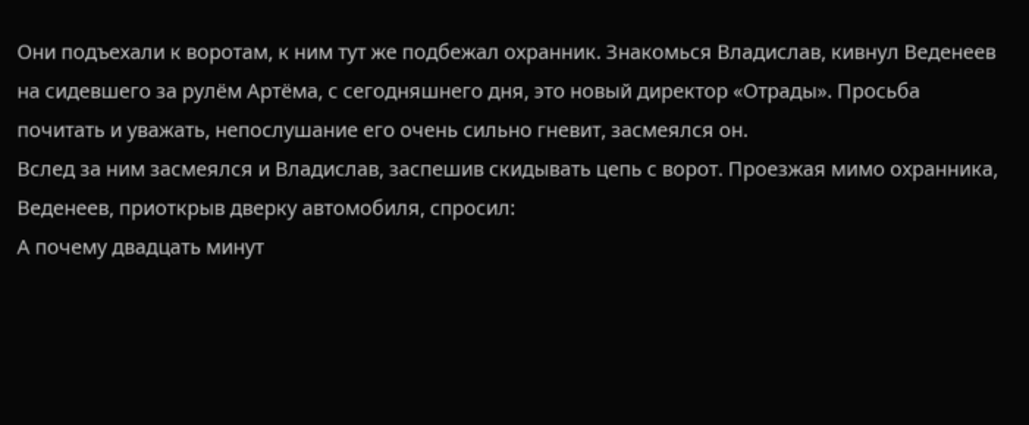Они подъехали к воротам, к ним тут же подбежал охранник. Знакомься Владислав, кивнул Веденеев на сидевшего за рулём Артёма, с сегодняшнего дня, это новый директор «Отрады». Просьба почитать и уважать, непослушание его очень сильно гневит, засмеялся он.
Вслед за ним засмеялся и Владислав, заспешив скидывать цепь с ворот. Проезжая мимо охранника, Веденеев, приоткрыв дверку автомобиля, спросил:
А почему двадцать минут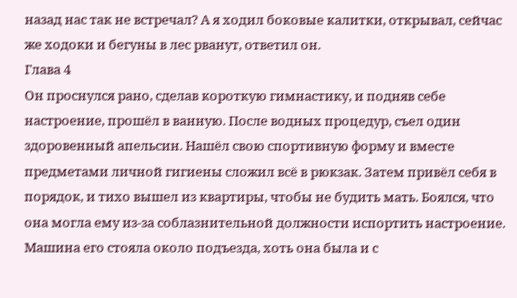назад нас так не встречал? А я ходил боковые калитки, открывал, сейчас же ходоки и бегуны в лес рванут, ответил он.
Глава 4
Он проснулся рано, сделав короткую гимнастику, и подняв себе настроение, прошёл в ванную. После водных процедур, съел один здоровенный апельсин. Нашёл свою спортивную форму и вместе предметами личной гигиены сложил всё в рюкзак. Затем привёл себя в порядок, и тихо вышел из квартиры, чтобы не будить мать. Боялся, что она могла ему из-за соблазнительной должности испортить настроение. Машина его стояла около подъезда, хоть она была и с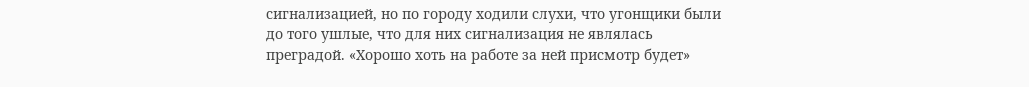сигнализацией, но по городу ходили слухи, что угонщики были до того ушлые, что для них сигнализация не являлась преградой. «Хорошо хоть на работе за ней присмотр будет»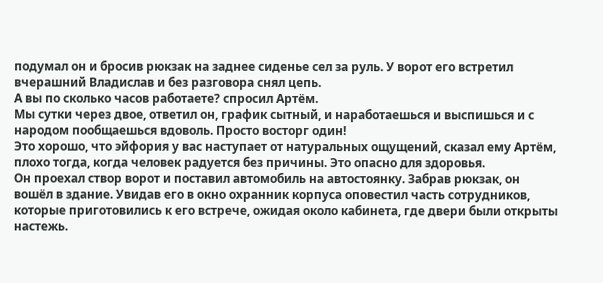подумал он и бросив рюкзак на заднее сиденье сел за руль. У ворот его встретил вчерашний Владислав и без разговора снял цепь.
А вы по сколько часов работаете? спросил Артём.
Мы сутки через двое, ответил он, график сытный, и наработаешься и выспишься и с народом пообщаешься вдоволь. Просто восторг один!
Это хорошо, что эйфория у вас наступает от натуральных ощущений, сказал ему Артём, плохо тогда, когда человек радуется без причины. Это опасно для здоровья.
Он проехал створ ворот и поставил автомобиль на автостоянку. Забрав рюкзак, он вошёл в здание. Увидав его в окно охранник корпуса оповестил часть сотрудников, которые приготовились к его встрече, ожидая около кабинета, где двери были открыты настежь.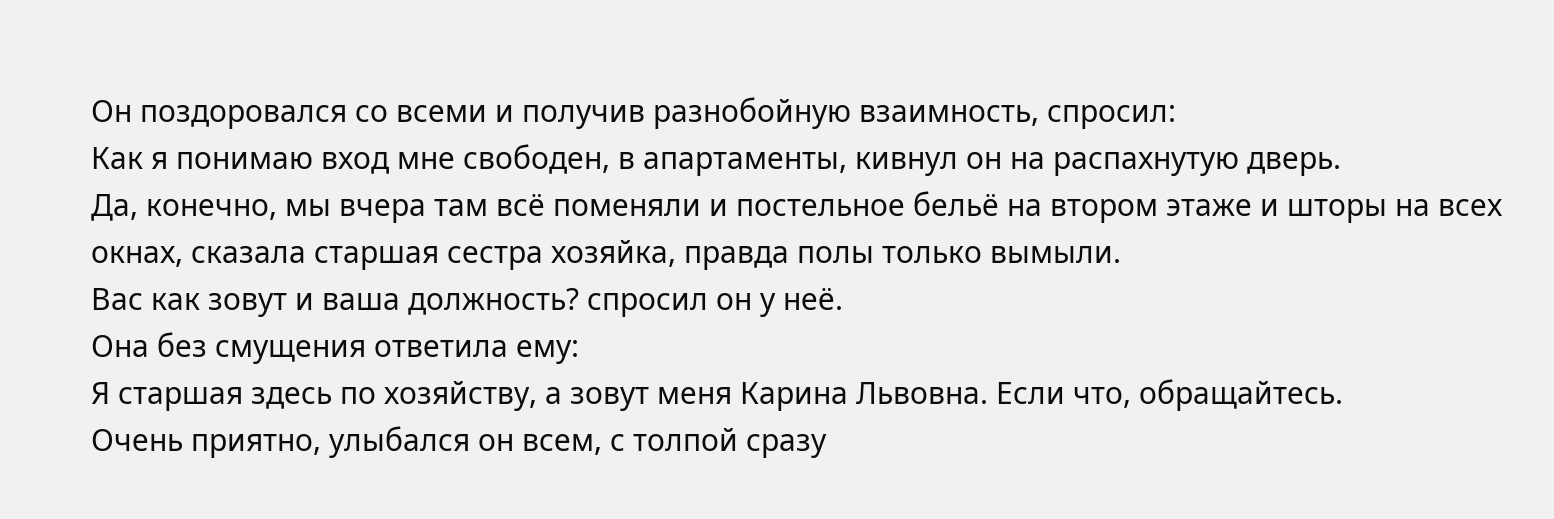Он поздоровался со всеми и получив разнобойную взаимность, спросил:
Как я понимаю вход мне свободен, в апартаменты, кивнул он на распахнутую дверь.
Да, конечно, мы вчера там всё поменяли и постельное бельё на втором этаже и шторы на всех окнах, сказала старшая сестра хозяйка, правда полы только вымыли.
Вас как зовут и ваша должность? спросил он у неё.
Она без смущения ответила ему:
Я старшая здесь по хозяйству, а зовут меня Карина Львовна. Если что, обращайтесь.
Очень приятно, улыбался он всем, с толпой сразу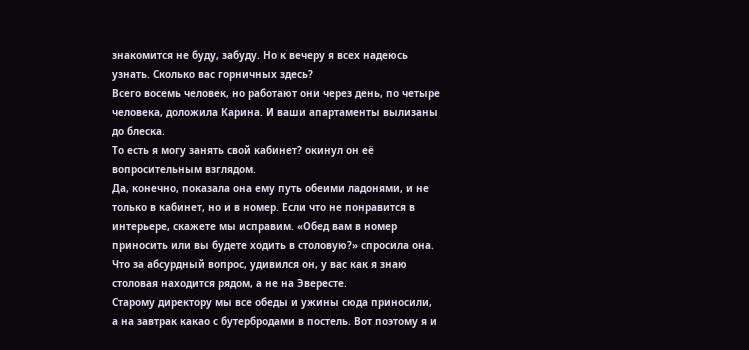знакомится не буду, забуду. Но к вечеру я всех надеюсь узнать. Сколько вас горничных здесь?
Всего восемь человек, но работают они через день, по четыре человека, доложила Карина. И ваши апартаменты вылизаны до блеска.
То есть я могу занять свой кабинет? окинул он её вопросительным взглядом.
Да, конечно, показала она ему путь обеими ладонями, и не только в кабинет, но и в номер. Если что не понравится в интерьере, скажете мы исправим. «Обед вам в номер приносить или вы будете ходить в столовую?» спросила она.
Что за абсурдный вопрос, удивился он, у вас как я знаю столовая находится рядом, а не на Эвересте.
Старому директору мы все обеды и ужины сюда приносили, а на завтрак какао с бутербродами в постель. Вот поэтому я и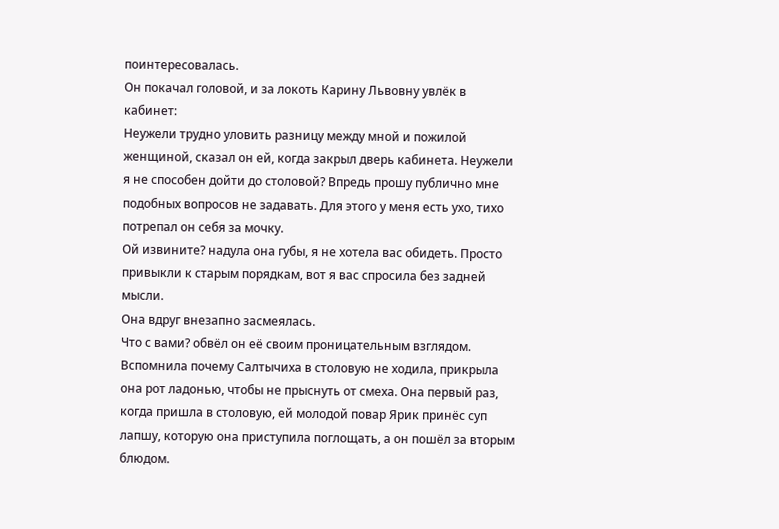поинтересовалась.
Он покачал головой, и за локоть Карину Львовну увлёк в кабинет:
Неужели трудно уловить разницу между мной и пожилой женщиной, сказал он ей, когда закрыл дверь кабинета. Неужели я не способен дойти до столовой? Впредь прошу публично мне подобных вопросов не задавать. Для этого у меня есть ухо, тихо потрепал он себя за мочку.
Ой извините? надула она губы, я не хотела вас обидеть. Просто привыкли к старым порядкам, вот я вас спросила без задней мысли.
Она вдруг внезапно засмеялась.
Что с вами? обвёл он её своим проницательным взглядом.
Вспомнила почему Салтычиха в столовую не ходила, прикрыла она рот ладонью, чтобы не прыснуть от смеха. Она первый раз, когда пришла в столовую, ей молодой повар Ярик принёс суп лапшу, которую она приступила поглощать, а он пошёл за вторым блюдом.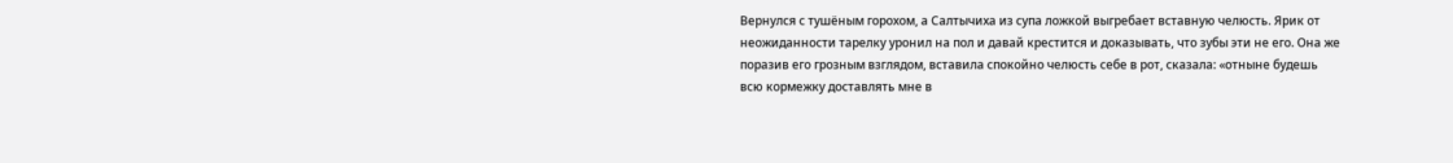Вернулся с тушёным горохом, а Салтычиха из супа ложкой выгребает вставную челюсть. Ярик от неожиданности тарелку уронил на пол и давай крестится и доказывать, что зубы эти не его. Она же поразив его грозным взглядом, вставила спокойно челюсть себе в рот, сказала: «отныне будешь всю кормежку доставлять мне в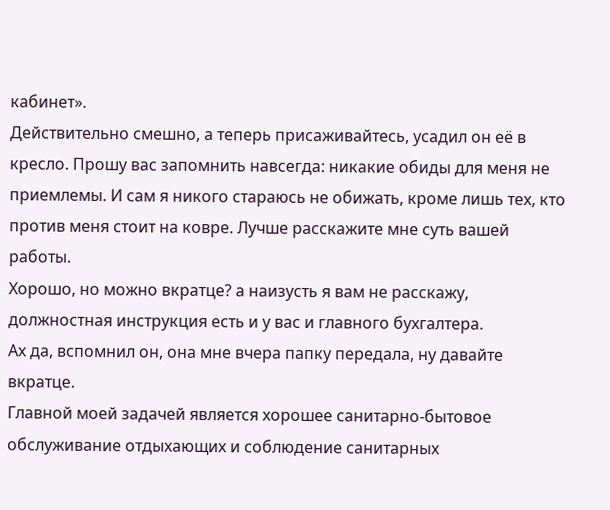кабинет».
Действительно смешно, а теперь присаживайтесь, усадил он её в кресло. Прошу вас запомнить навсегда: никакие обиды для меня не приемлемы. И сам я никого стараюсь не обижать, кроме лишь тех, кто против меня стоит на ковре. Лучше расскажите мне суть вашей работы.
Хорошо, но можно вкратце? а наизусть я вам не расскажу, должностная инструкция есть и у вас и главного бухгалтера.
Ах да, вспомнил он, она мне вчера папку передала, ну давайте вкратце.
Главной моей задачей является хорошее санитарно-бытовое обслуживание отдыхающих и соблюдение санитарных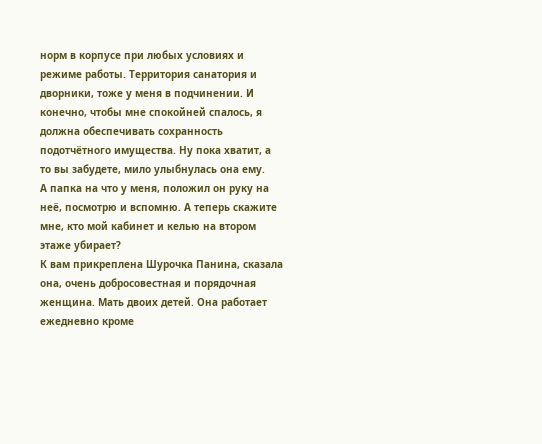норм в корпусе при любых условиях и режиме работы. Территория санатория и дворники, тоже у меня в подчинении. И конечно, чтобы мне спокойней спалось, я должна обеспечивать сохранность подотчётного имущества. Ну пока хватит, а то вы забудете, мило улыбнулась она ему.
А папка на что у меня, положил он руку на неё, посмотрю и вспомню. А теперь скажите мне, кто мой кабинет и келью на втором этаже убирает?
К вам прикреплена Шурочка Панина, сказала она, очень добросовестная и порядочная женщина. Мать двоих детей. Она работает ежедневно кроме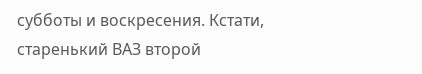субботы и воскресения. Кстати, старенький ВАЗ второй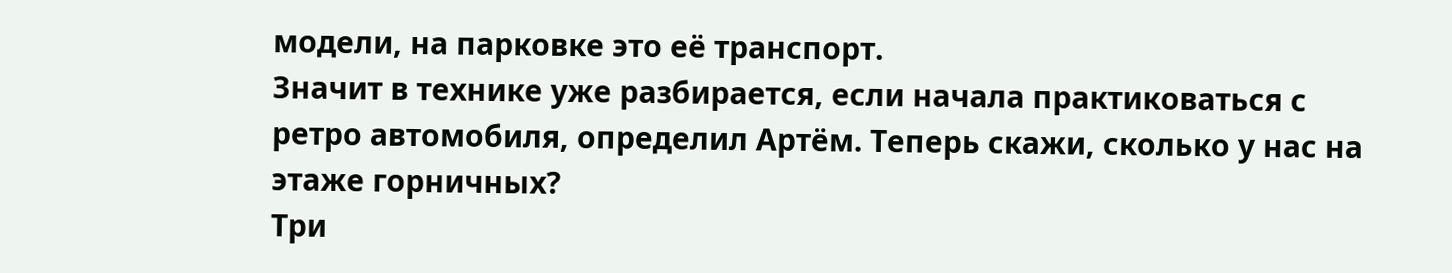модели, на парковке это её транспорт.
Значит в технике уже разбирается, если начала практиковаться с ретро автомобиля, определил Артём. Теперь скажи, сколько у нас на этаже горничных?
Три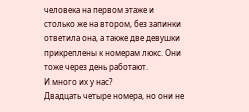человека на первом этаже и столько же на втором, без запинки ответила она, а также две девушки прикреплены к номерам люкс. Они тоже через день работают.
И много их у нас?
Двадцать четыре номера, но они не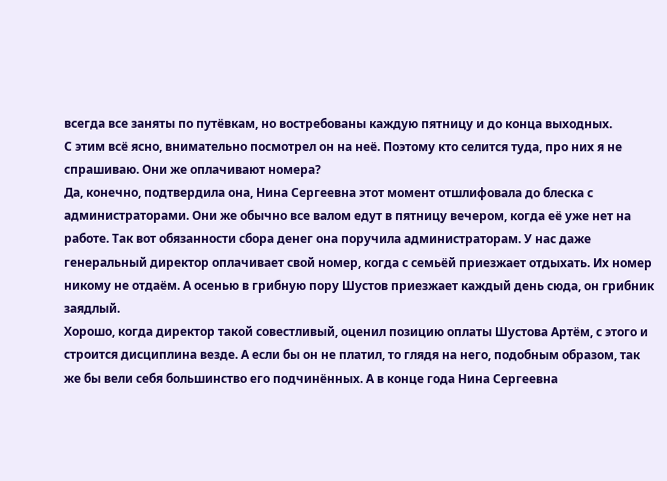всегда все заняты по путёвкам, но востребованы каждую пятницу и до конца выходных.
С этим всё ясно, внимательно посмотрел он на неё. Поэтому кто селится туда, про них я не спрашиваю. Они же оплачивают номера?
Да, конечно, подтвердила она, Нина Сергеевна этот момент отшлифовала до блеска с администраторами. Они же обычно все валом едут в пятницу вечером, когда её уже нет на работе. Так вот обязанности сбора денег она поручила администраторам. У нас даже генеральный директор оплачивает свой номер, когда с семьёй приезжает отдыхать. Их номер никому не отдаём. А осенью в грибную пору Шустов приезжает каждый день сюда, он грибник заядлый.
Хорошо, когда директор такой совестливый, оценил позицию оплаты Шустова Артём, с этого и строится дисциплина везде. А если бы он не платил, то глядя на него, подобным образом, так же бы вели себя большинство его подчинённых. А в конце года Нина Сергеевна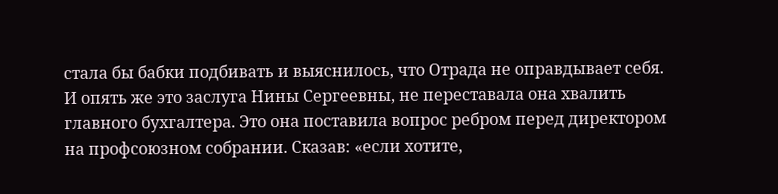стала бы бабки подбивать и выяснилось, что Отрада не оправдывает себя.
И опять же это заслуга Нины Сергеевны, не переставала она хвалить главного бухгалтера. Это она поставила вопрос ребром перед директором на профсоюзном собрании. Сказав: «если хотите,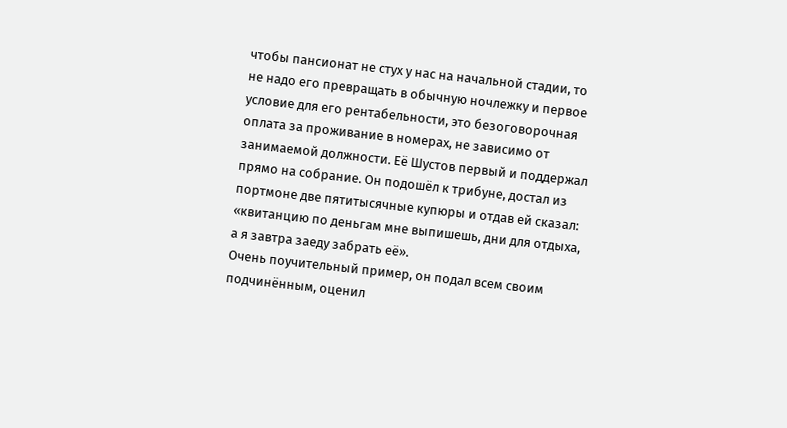чтобы пансионат не стух у нас на начальной стадии, то не надо его превращать в обычную ночлежку и первое условие для его рентабельности, это безоговорочная оплата за проживание в номерах, не зависимо от занимаемой должности. Её Шустов первый и поддержал прямо на собрание. Он подошёл к трибуне, достал из портмоне две пятитысячные купюры и отдав ей сказал: «квитанцию по деньгам мне выпишешь, дни для отдыха, а я завтра заеду забрать её».
Очень поучительный пример, он подал всем своим подчинённым, оценил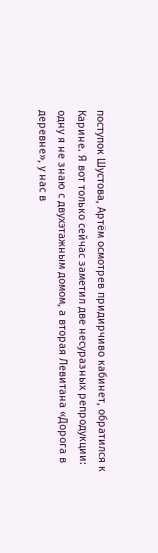поступок Шустова, Артём осмотрев придирчиво кабинет, обратился к Карине. Я вот только сейчас заметил две несуразных репродукции: одну я не знаю с двухэтажным домом, а вторая Левитана «Дорога в деревне», у нас в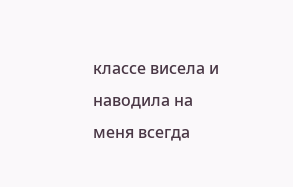классе висела и наводила на меня всегда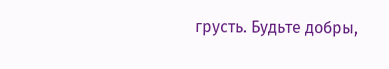грусть. Будьте добры,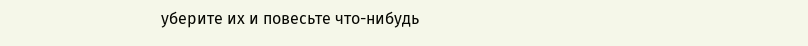уберите их и повесьте что-нибудь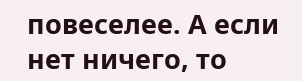повеселее. А если нет ничего, то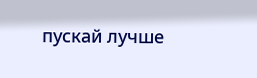пускай лучше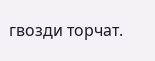гвозди торчат.